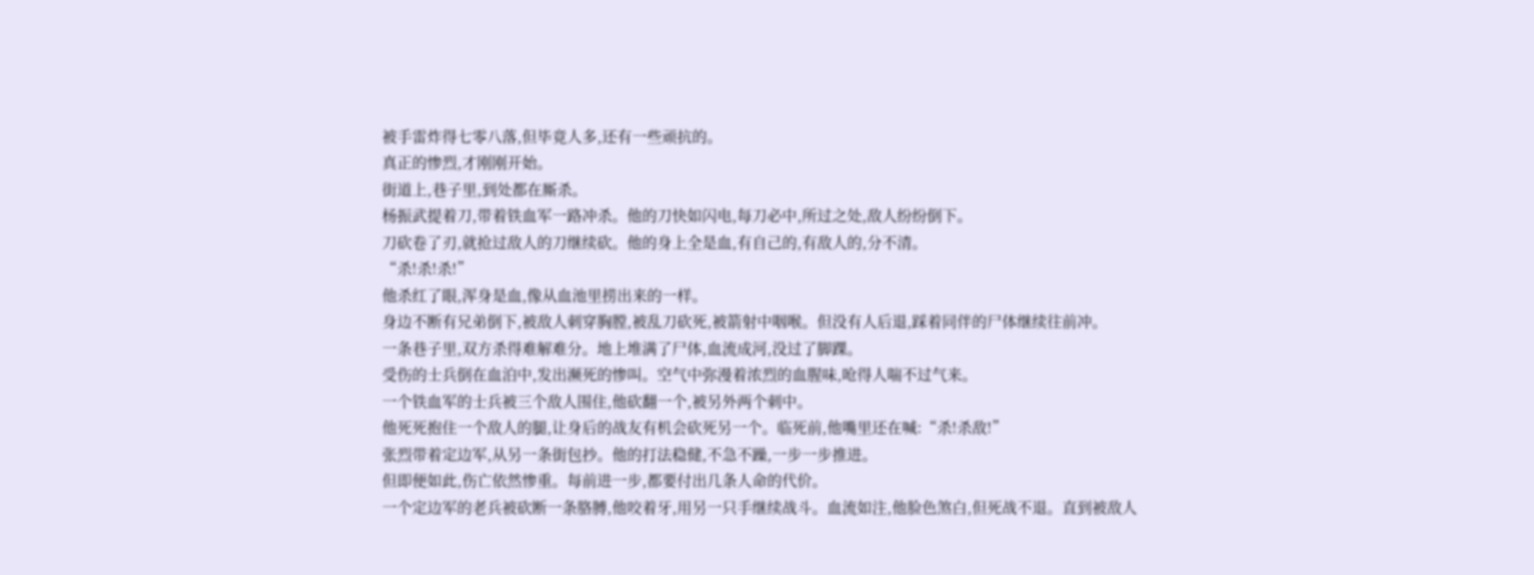被手雷炸得七零八落,但毕竟人多,还有一些顽抗的。
真正的惨烈,才刚刚开始。
街道上,巷子里,到处都在厮杀。
杨振武提着刀,带着铁血军一路冲杀。他的刀快如闪电,每刀必中,所过之处,敌人纷纷倒下。
刀砍卷了刃,就抢过敌人的刀继续砍。他的身上全是血,有自己的,有敌人的,分不清。
“杀!杀!杀!”
他杀红了眼,浑身是血,像从血池里捞出来的一样。
身边不断有兄弟倒下,被敌人刺穿胸膛,被乱刀砍死,被箭射中咽喉。但没有人后退,踩着同伴的尸体继续往前冲。
一条巷子里,双方杀得难解难分。地上堆满了尸体,血流成河,没过了脚踝。
受伤的士兵倒在血泊中,发出濒死的惨叫。空气中弥漫着浓烈的血腥味,呛得人喘不过气来。
一个铁血军的士兵被三个敌人围住,他砍翻一个,被另外两个刺中。
他死死抱住一个敌人的腿,让身后的战友有机会砍死另一个。临死前,他嘴里还在喊:“杀!杀敌!”
张烈带着定边军,从另一条街包抄。他的打法稳健,不急不躁,一步一步推进。
但即便如此,伤亡依然惨重。每前进一步,都要付出几条人命的代价。
一个定边军的老兵被砍断一条胳膊,他咬着牙,用另一只手继续战斗。血流如注,他脸色煞白,但死战不退。直到被敌人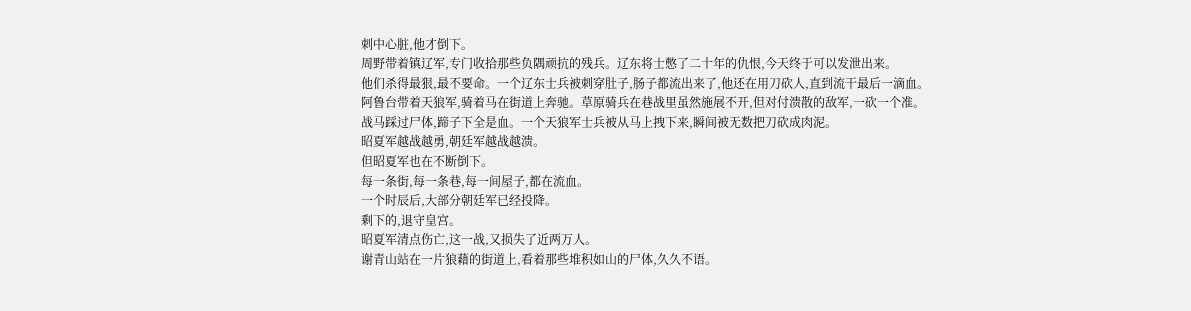刺中心脏,他才倒下。
周野带着镇辽军,专门收拾那些负隅顽抗的残兵。辽东将士憋了二十年的仇恨,今天终于可以发泄出来。
他们杀得最狠,最不要命。一个辽东士兵被刺穿肚子,肠子都流出来了,他还在用刀砍人,直到流干最后一滴血。
阿鲁台带着天狼军,骑着马在街道上奔驰。草原骑兵在巷战里虽然施展不开,但对付溃散的敌军,一砍一个准。
战马踩过尸体,蹄子下全是血。一个天狼军士兵被从马上拽下来,瞬间被无数把刀砍成肉泥。
昭夏军越战越勇,朝廷军越战越溃。
但昭夏军也在不断倒下。
每一条街,每一条巷,每一间屋子,都在流血。
一个时辰后,大部分朝廷军已经投降。
剩下的,退守皇宫。
昭夏军清点伤亡,这一战,又损失了近两万人。
谢青山站在一片狼藉的街道上,看着那些堆积如山的尸体,久久不语。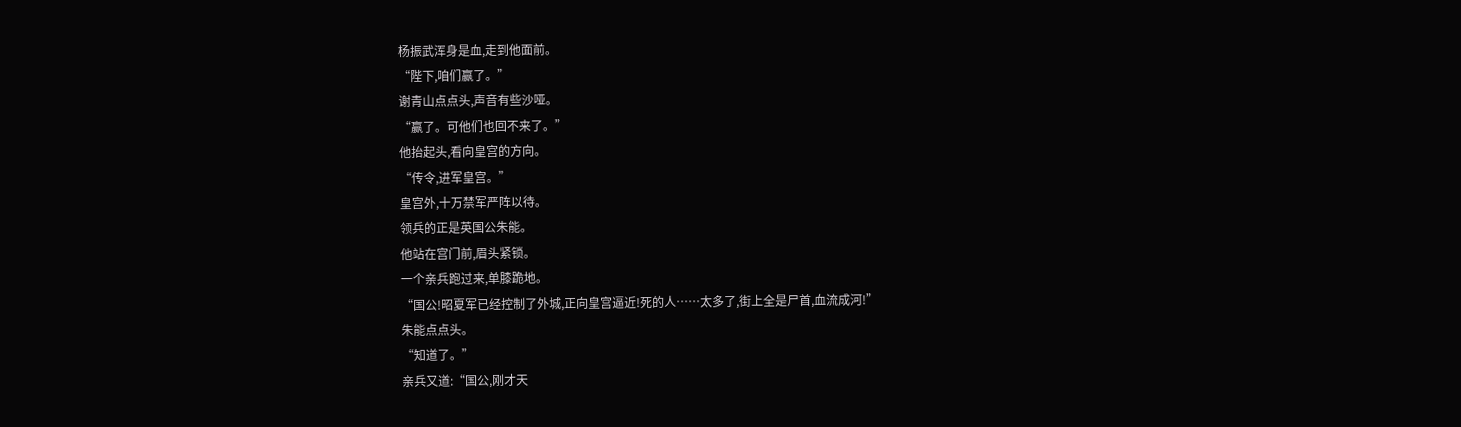杨振武浑身是血,走到他面前。
“陛下,咱们赢了。”
谢青山点点头,声音有些沙哑。
“赢了。可他们也回不来了。”
他抬起头,看向皇宫的方向。
“传令,进军皇宫。”
皇宫外,十万禁军严阵以待。
领兵的正是英国公朱能。
他站在宫门前,眉头紧锁。
一个亲兵跑过来,单膝跪地。
“国公!昭夏军已经控制了外城,正向皇宫逼近!死的人……太多了,街上全是尸首,血流成河!”
朱能点点头。
“知道了。”
亲兵又道:“国公,刚才天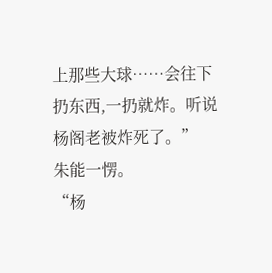上那些大球……会往下扔东西,一扔就炸。听说杨阁老被炸死了。”
朱能一愣。
“杨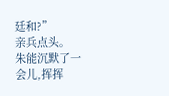廷和?”
亲兵点头。
朱能沉默了一会儿,挥挥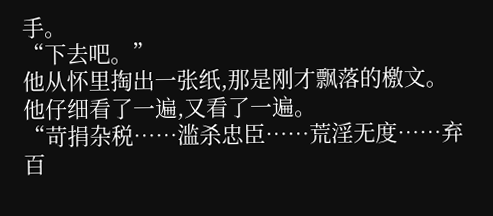手。
“下去吧。”
他从怀里掏出一张纸,那是刚才飘落的檄文。
他仔细看了一遍,又看了一遍。
“苛捐杂税……滥杀忠臣……荒淫无度……弃百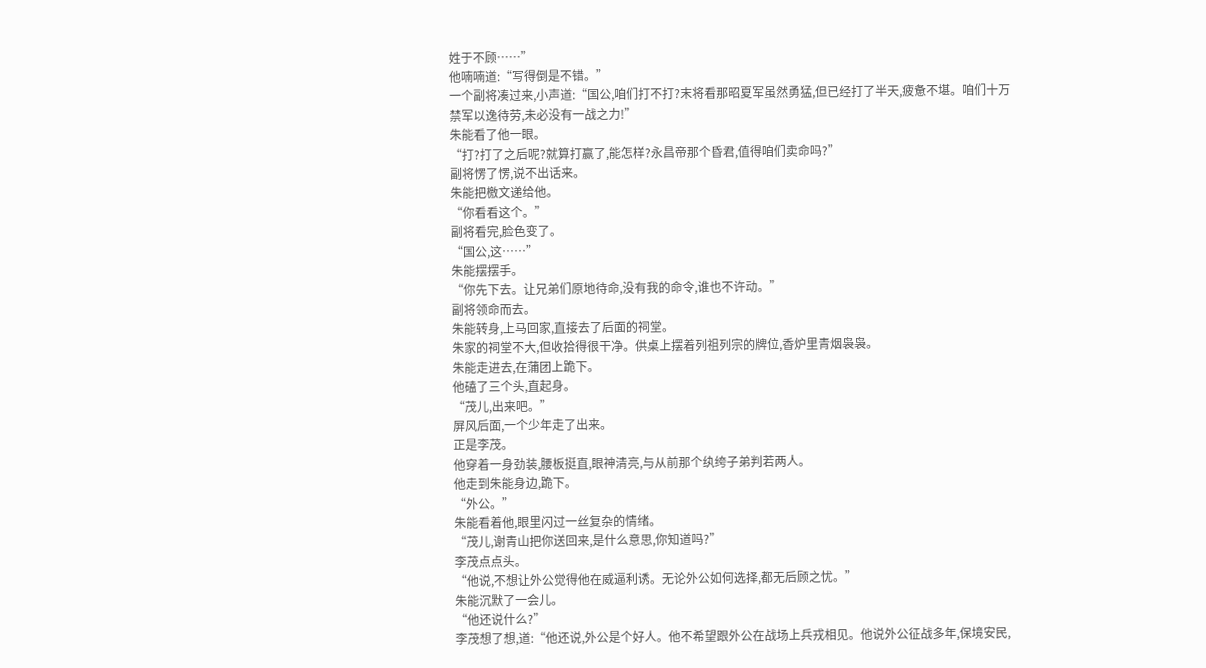姓于不顾……”
他喃喃道:“写得倒是不错。”
一个副将凑过来,小声道:“国公,咱们打不打?末将看那昭夏军虽然勇猛,但已经打了半天,疲惫不堪。咱们十万禁军以逸待劳,未必没有一战之力!”
朱能看了他一眼。
“打?打了之后呢?就算打赢了,能怎样?永昌帝那个昏君,值得咱们卖命吗?”
副将愣了愣,说不出话来。
朱能把檄文递给他。
“你看看这个。”
副将看完,脸色变了。
“国公,这……”
朱能摆摆手。
“你先下去。让兄弟们原地待命,没有我的命令,谁也不许动。”
副将领命而去。
朱能转身,上马回家,直接去了后面的祠堂。
朱家的祠堂不大,但收拾得很干净。供桌上摆着列祖列宗的牌位,香炉里青烟袅袅。
朱能走进去,在蒲团上跪下。
他磕了三个头,直起身。
“茂儿,出来吧。”
屏风后面,一个少年走了出来。
正是李茂。
他穿着一身劲装,腰板挺直,眼神清亮,与从前那个纨绔子弟判若两人。
他走到朱能身边,跪下。
“外公。”
朱能看着他,眼里闪过一丝复杂的情绪。
“茂儿,谢青山把你送回来,是什么意思,你知道吗?”
李茂点点头。
“他说,不想让外公觉得他在威逼利诱。无论外公如何选择,都无后顾之忧。”
朱能沉默了一会儿。
“他还说什么?”
李茂想了想,道:“他还说,外公是个好人。他不希望跟外公在战场上兵戎相见。他说外公征战多年,保境安民,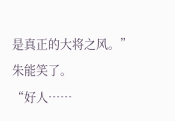是真正的大将之风。”
朱能笑了。
“好人……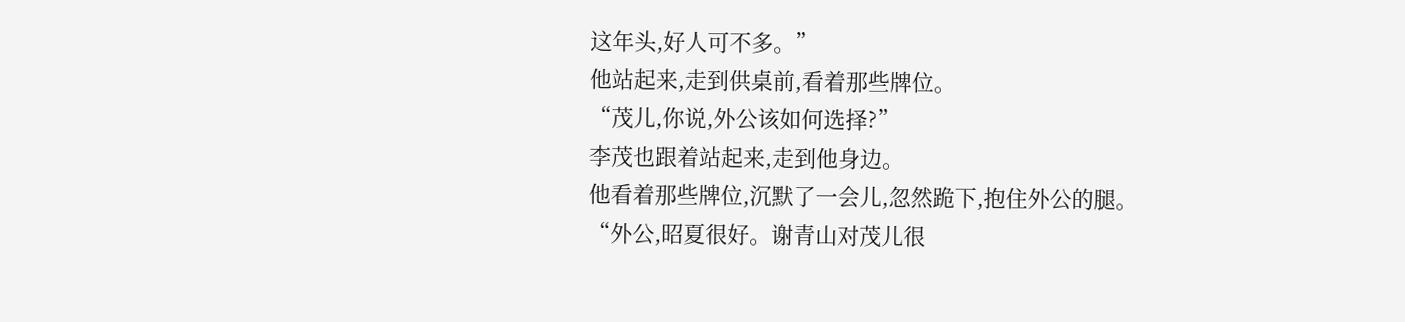这年头,好人可不多。”
他站起来,走到供桌前,看着那些牌位。
“茂儿,你说,外公该如何选择?”
李茂也跟着站起来,走到他身边。
他看着那些牌位,沉默了一会儿,忽然跪下,抱住外公的腿。
“外公,昭夏很好。谢青山对茂儿很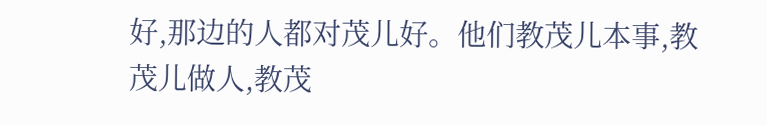好,那边的人都对茂儿好。他们教茂儿本事,教茂儿做人,教茂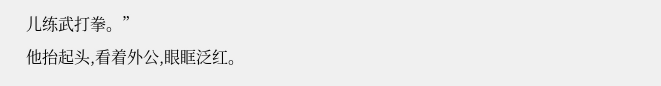儿练武打拳。”
他抬起头,看着外公,眼眶泛红。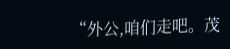“外公,咱们走吧。茂